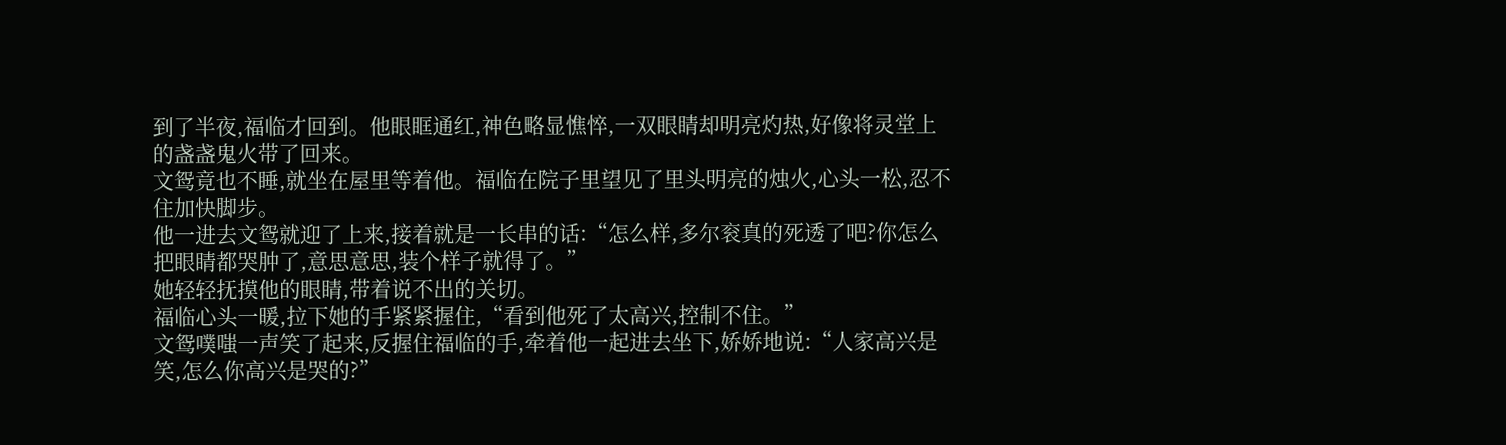到了半夜,福临才回到。他眼眶通红,神色略显憔悴,一双眼睛却明亮灼热,好像将灵堂上的盏盏鬼火带了回来。
文鸳竟也不睡,就坐在屋里等着他。福临在院子里望见了里头明亮的烛火,心头一松,忍不住加快脚步。
他一进去文鸳就迎了上来,接着就是一长串的话:“怎么样,多尔衮真的死透了吧?你怎么把眼睛都哭肿了,意思意思,装个样子就得了。”
她轻轻抚摸他的眼睛,带着说不出的关切。
福临心头一暖,拉下她的手紧紧握住,“看到他死了太高兴,控制不住。”
文鸳噗嗤一声笑了起来,反握住福临的手,牵着他一起进去坐下,娇娇地说:“人家高兴是笑,怎么你高兴是哭的?”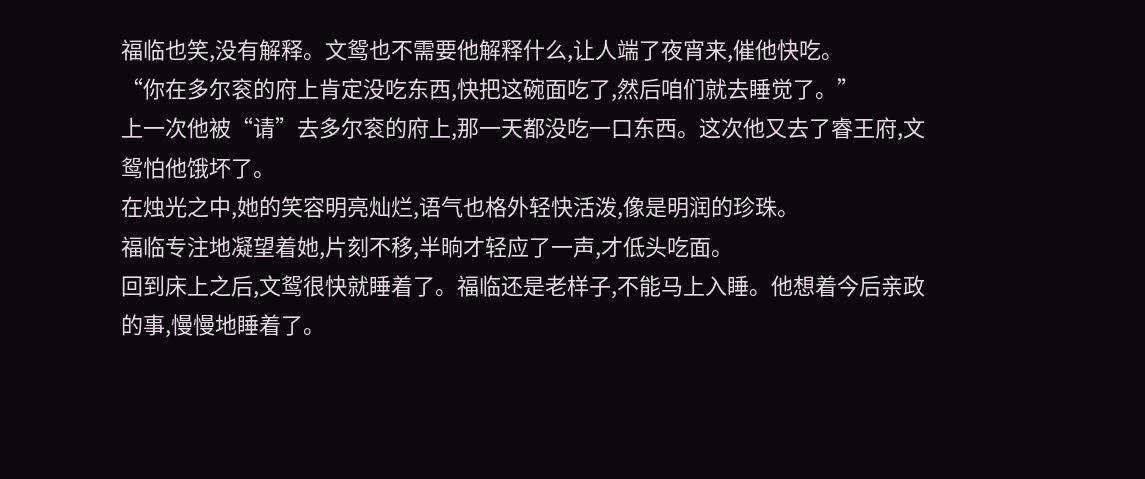福临也笑,没有解释。文鸳也不需要他解释什么,让人端了夜宵来,催他快吃。
“你在多尔衮的府上肯定没吃东西,快把这碗面吃了,然后咱们就去睡觉了。”
上一次他被“请”去多尔衮的府上,那一天都没吃一口东西。这次他又去了睿王府,文鸳怕他饿坏了。
在烛光之中,她的笑容明亮灿烂,语气也格外轻快活泼,像是明润的珍珠。
福临专注地凝望着她,片刻不移,半晌才轻应了一声,才低头吃面。
回到床上之后,文鸳很快就睡着了。福临还是老样子,不能马上入睡。他想着今后亲政的事,慢慢地睡着了。